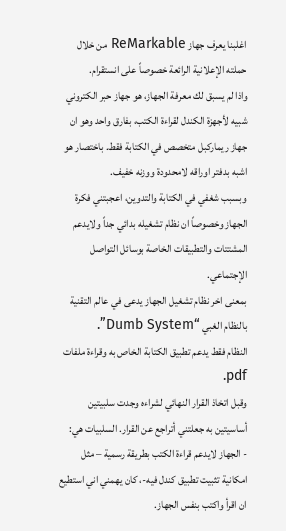اغلبنا يعرف جهاز ReMarkable من خلال حملته الإعلانية الرائعة خصوصاً على انستقرام.
واذا لم يسبق لك معرفة الجهاز، هو جهاز حبر الكتروني شبيه لأجهزة الكندل لقراءة الكتب، بفارق واحد وهو ان جهاز ريماركبل متخصص في الكتابة فقط. باختصار هو اشبه بدفتر اوراقه لامحدودة ووزنه خفيف.
وبسبب شغفي في الكتابة والتدوين، اعجبتني فكرة الجهاز وخصوصاً ان نظام تشغيله بدائي جداً ولايدعم المشتتات والتطبيقات الخاصة بوسائل التواصل الإجتماعي.
بمعنى اخر نظام تشغيل الجهاز يدعى في عالم التقنية بالنظام الغبي “Dumb System”.
النظام فقط يدعم تطبيق الكتابة الخاص به وقراءة ملفات pdf.
وقبل اتخاذ القرار النهائي لشراءه وجدت سلبيتين أساسيتين به جعلتني أتراجع عن القرار. السلبيات هي:
- الجهاز لايدعم قراءة الكتب بطريقة رسمية – مثل امكانية تثبيت تطبيق كندل فيه-، كان يهمني اني استطيع ان اقرأ واكتب بنفس الجهاز.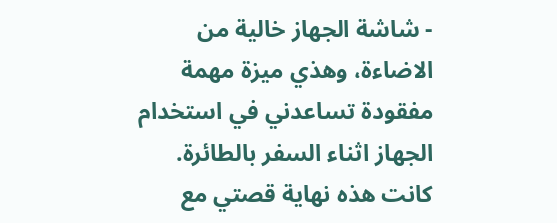- شاشة الجهاز خالية من الاضاءة، وهذي ميزة مهمة مفقودة تساعدني في استخدام الجهاز اثناء السفر بالطائرة.
كانت هذه نهاية قصتي مع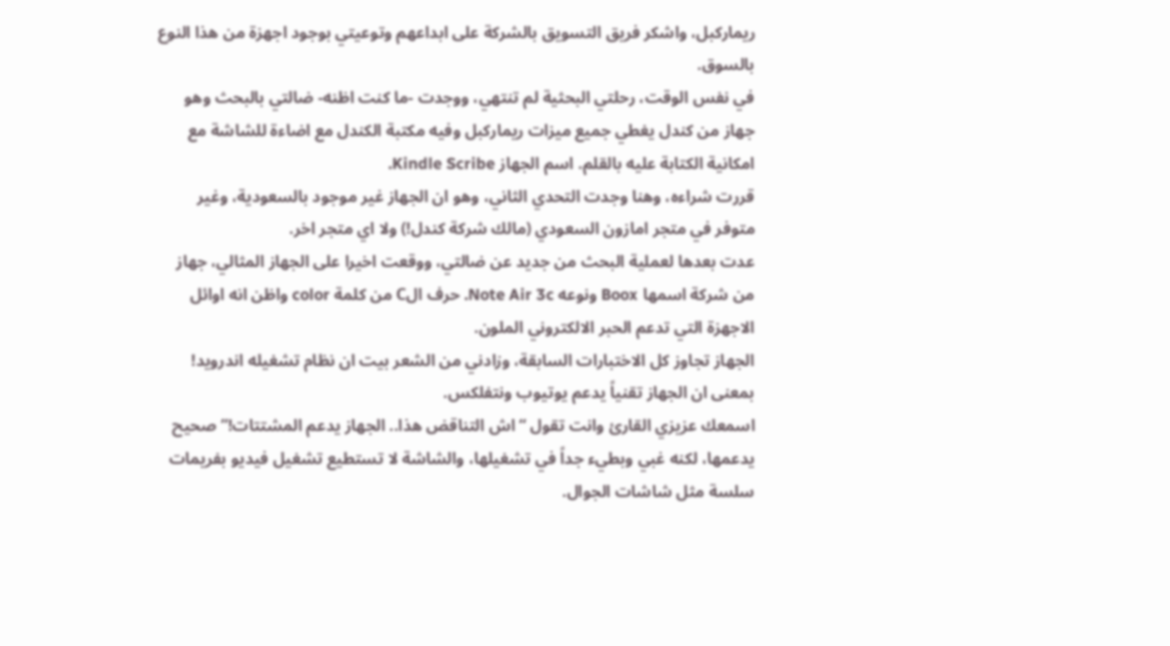ريماركبل، واشكر فريق التسويق بالشركة على ابداعهم وتوعيتي بوجود اجهزة من هذا النوع بالسوق.
في نفس الوقت، رحلتي البحثية لم تنتهي، ووجدت -ما كنت اظنه- ضالتي بالبحث وهو جهاز من كندل يغطي جميع ميزات ريماركبل وفيه مكتبة الكندل مع اضاءة للشاشة مع امكانية الكتابة عليه بالقلم. اسم الجهاز Kindle Scribe.
قررت شراءه، وهنا وجدت التحدي الثاني، وهو ان الجهاز غير موجود بالسعودية، وغير متوفر في متجر امازون السعودي (مالك شركة كندل!) ولا اي متجر اخر.
عدت بعدها لعملية البحث من جديد عن ضالتي، ووقعت اخيرا على الجهاز المثالي، جهاز من شركة اسمها Boox ونوعه Note Air 3c. حرف الC من كلمة color واظن انه اوائل الاجهزة التي تدعم الحبر الالكتروني الملون.
الجهاز تجاوز كل الاختبارات السابقة، وزادني من الشعر بيت ان نظام تشغيله اندرويد! بمعنى ان الجهاز تقنياً يدعم يوتيوب ونتفلكس.
اسمعك عزيزي القارئ وانت تقول “اش التناقض هذا.. الجهاز يدعم المشتتات!” صحيح يدعمها، لكنه غبي وبطيء جداً في تشغيلها، والشاشة لا تستطيع تشغيل فيديو بفريمات سلسة مثل شاشات الجوال.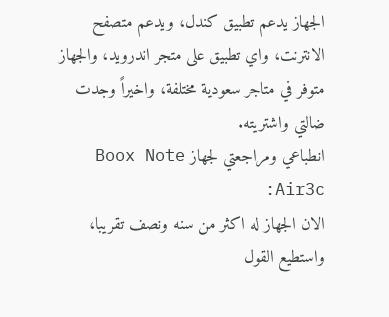الجهاز يدعم تطبيق كندل، ويدعم متصفح الانترنت، واي تطبيق على متجر اندرويد، والجهاز متوفر في متاجر سعودية مختلفة، واخيراً وجدت ضالتي واشتريته.
انطباعي ومراجعتي لجهاز Boox Note Air3c:
الان الجهاز له اكثر من سنه ونصف تقريبا، واستطيع القول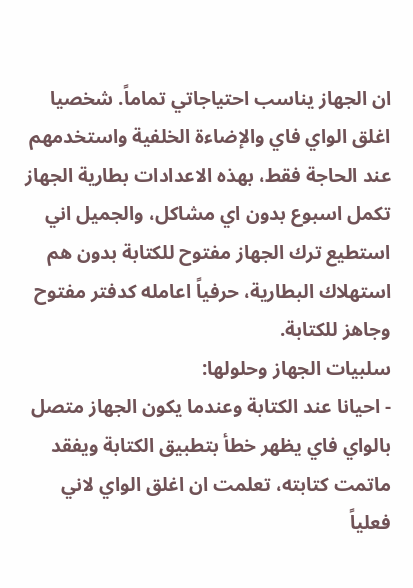ان الجهاز يناسب احتياجاتي تماماً. شخصيا اغلق الواي فاي والإضاءة الخلفية واستخدمهم عند الحاجة فقط، بهذه الاعدادات بطارية الجهاز تكمل اسبوع بدون اي مشاكل، والجميل اني استطيع ترك الجهاز مفتوح للكتابة بدون هم استهلاك البطارية، حرفياً اعامله كدفتر مفتوح وجاهز للكتابة.
سلبيات الجهاز وحلولها:
- احيانا عند الكتابة وعندما يكون الجهاز متصل بالواي فاي يظهر خطأ بتطبيق الكتابة ويفقد ماتمت كتابته، تعلمت ان اغلق الواي لاني فعلياً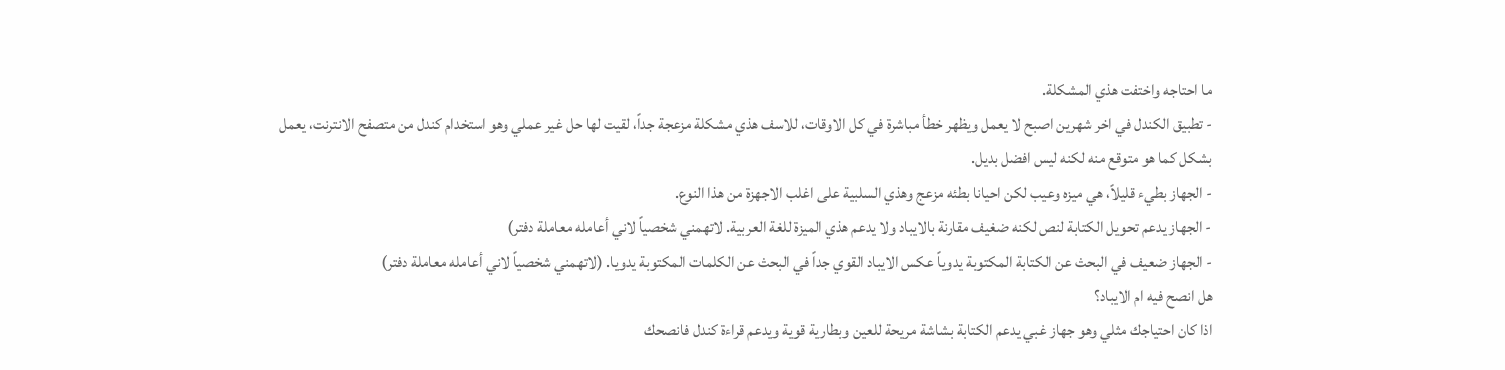ما احتاجه واختفت هذي المشكلة.
- تطبيق الكندل في اخر شهرين اصبح لا يعمل ويظهر خطأ مباشرة في كل الاوقات، للاسف هذي مشكلة مزعجة جداً، لقيت لها حل غير عملي وهو استخدام كندل من متصفح الانترنت، يعمل بشكل كما هو متوقع منه لكنه ليس افضل بديل.
- الجهاز بطيء قليلاً، هي ميزه وعيب لكن احيانا بطئه مزعج وهذي السلبية على اغلب الاجهزة من هذا النوع.
- الجهاز يدعم تحويل الكتابة لنص لكنه ضغيف مقارنة بالايباد ولا يدعم هذي الميزة للغة العربية. لاتهمني شخصياً لاني أعامله معاملة دفتر)
- الجهاز ضعيف في البحث عن الكتابة المكتوبة يدوياً عكس الايباد القوي جداً في البحث عن الكلمات المكتوبة يدويا. (لاتهمني شخصياً لاني أعامله معاملة دفتر)
هل انصح فيه ام الايباد؟
اذا كان احتياجك مثلي وهو جهاز غبي يدعم الكتابة بشاشة مريحة للعين وبطارية قوية ويدعم قراءة كندل فانصحك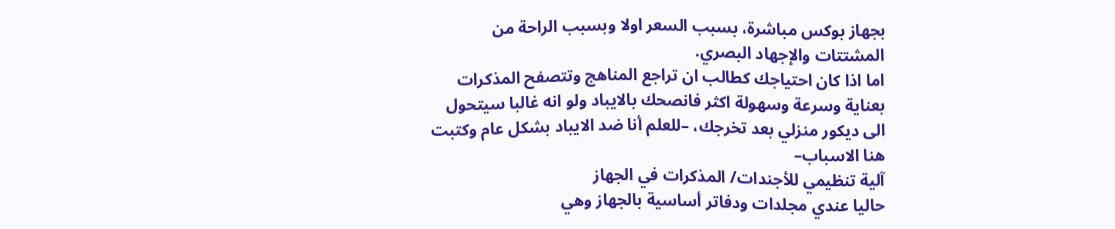بجهاز بوكس مباشرة، بسبب السعر اولا وبسبب الراحة من المشتتات والإجهاد البصري.
اما اذا كان احتياجك كطالب ان تراجع المناهج وتتصفح المذكرات بعناية وسرعة وسهولة اكثر فانصحك بالايباد ولو انه غالبا سيتحول الى ديكور منزلي بعد تخرجك، –للعلم أنا ضد الايباد بشكل عام وكتبت هنا الاسباب–
آلية تنظيمي للأجندات/ المذكرات في الجهاز
حاليا عندي مجلدات ودفاتر أساسية بالجهاز وهي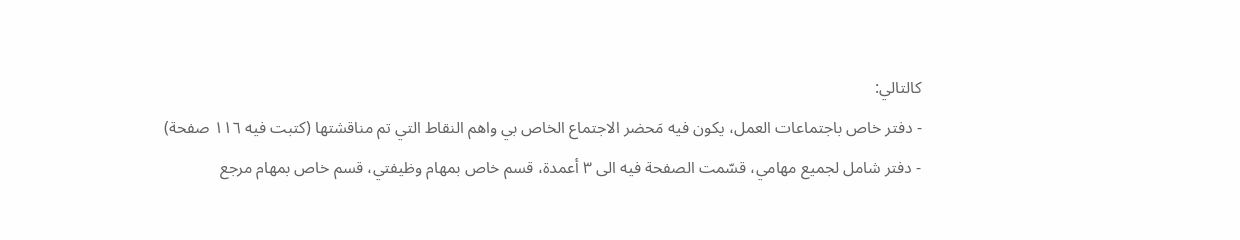كالتالي:
- دفتر خاص باجتماعات العمل، يكون فيه مَحضر الاجتماع الخاص بي واهم النقاط التي تم مناقشتها (كتبت فيه ١١٦ صفحة)
- دفتر شامل لجميع مهامي، قسّمت الصفحة فيه الى ٣ أعمدة، قسم خاص بمهام وظيفتي، قسم خاص بمهام مرجع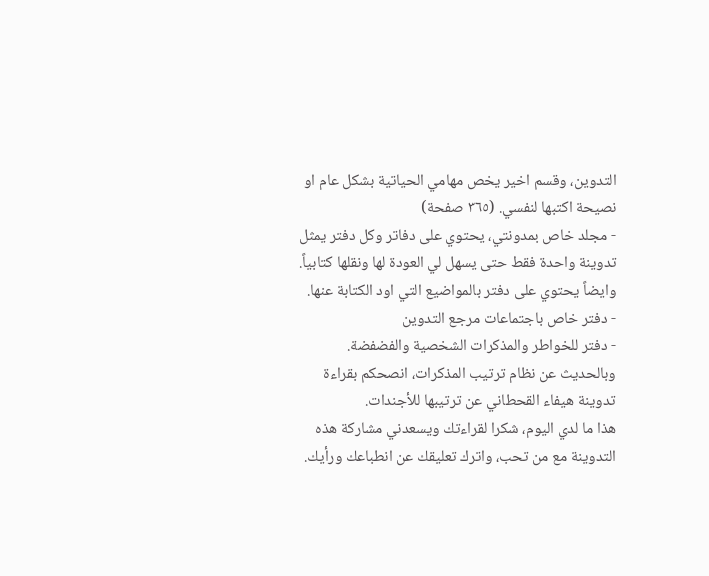التدوين، وقسم اخير يخص مهامي الحياتية بشكل عام او نصيحة اكتبها لنفسي. (٣٦٥ صفحة)
- مجلد خاص بمدونتي، يحتوي على دفاتر وكل دفتر يمثل تدوينة واحدة فقط حتى يسهل لي العودة لها ونقلها كتابياً. وايضاً يحتوي على دفتر بالمواضيع التي اود الكتابة عنها.
- دفتر خاص باجتماعات مرجع التدوين
- دفتر للخواطر والمذكرات الشخصية والفضفضة.
وبالحديث عن نظام ترتيب المذكرات، انصحكم بقراءة تدوينة هيفاء القحطاني عن ترتيبها للأجندات.
هذا ما لدي اليوم، شكرا لقراءتك ويسعدني مشاركة هذه التدوينة مع من تحب، واترك تعليقك عن انطباعك ورأيك.